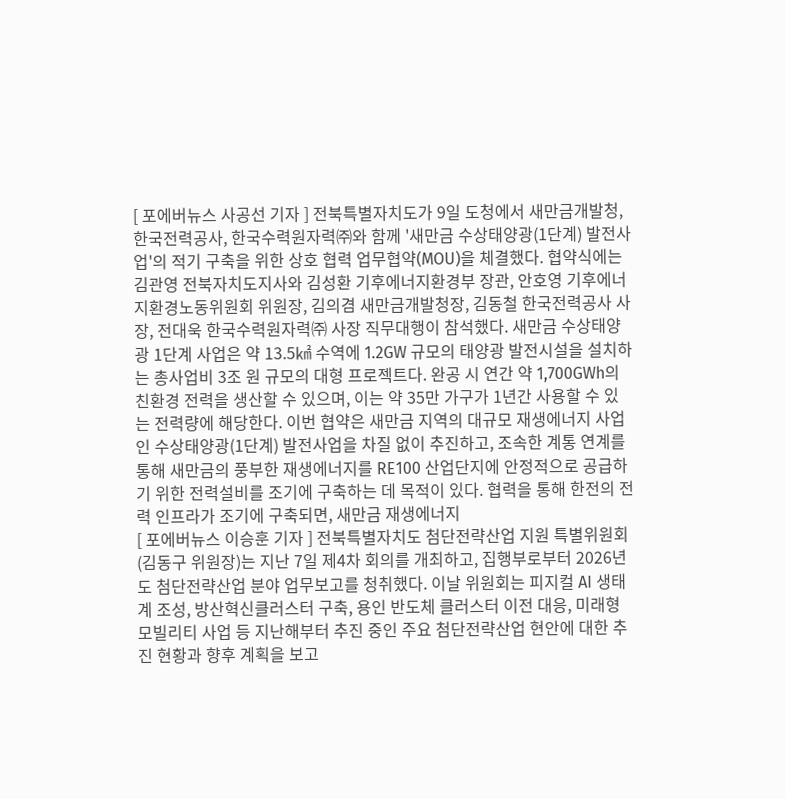[ 포에버뉴스 사공선 기자 ] 전북특별자치도가 9일 도청에서 새만금개발청, 한국전력공사, 한국수력원자력㈜와 함께 '새만금 수상태양광(1단계) 발전사업'의 적기 구축을 위한 상호 협력 업무협약(MOU)을 체결했다. 협약식에는 김관영 전북자치도지사와 김성환 기후에너지환경부 장관, 안호영 기후에너지환경노동위원회 위원장, 김의겸 새만금개발청장, 김동철 한국전력공사 사장, 전대욱 한국수력원자력㈜ 사장 직무대행이 참석했다. 새만금 수상태양광 1단계 사업은 약 13.5㎢ 수역에 1.2GW 규모의 태양광 발전시설을 설치하는 총사업비 3조 원 규모의 대형 프로젝트다. 완공 시 연간 약 1,700GWh의 친환경 전력을 생산할 수 있으며, 이는 약 35만 가구가 1년간 사용할 수 있는 전력량에 해당한다. 이번 협약은 새만금 지역의 대규모 재생에너지 사업인 수상태양광(1단계) 발전사업을 차질 없이 추진하고, 조속한 계통 연계를 통해 새만금의 풍부한 재생에너지를 RE100 산업단지에 안정적으로 공급하기 위한 전력설비를 조기에 구축하는 데 목적이 있다. 협력을 통해 한전의 전력 인프라가 조기에 구축되면, 새만금 재생에너지
[ 포에버뉴스 이승훈 기자 ] 전북특별자치도 첨단전략산업 지원 특별위원회(김동구 위원장)는 지난 7일 제4차 회의를 개최하고, 집행부로부터 2026년도 첨단전략산업 분야 업무보고를 청취했다. 이날 위원회는 피지컬 AI 생태계 조성, 방산혁신클러스터 구축, 용인 반도체 클러스터 이전 대응, 미래형 모빌리티 사업 등 지난해부터 추진 중인 주요 첨단전략산업 현안에 대한 추진 현황과 향후 계획을 보고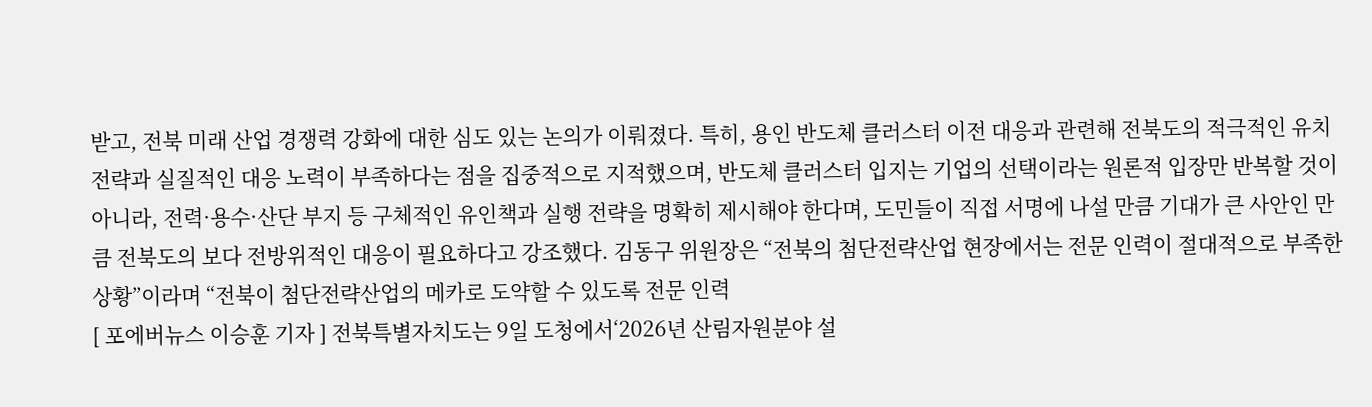받고, 전북 미래 산업 경쟁력 강화에 대한 심도 있는 논의가 이뤄졌다. 특히, 용인 반도체 클러스터 이전 대응과 관련해 전북도의 적극적인 유치 전략과 실질적인 대응 노력이 부족하다는 점을 집중적으로 지적했으며, 반도체 클러스터 입지는 기업의 선택이라는 원론적 입장만 반복할 것이 아니라, 전력·용수·산단 부지 등 구체적인 유인책과 실행 전략을 명확히 제시해야 한다며, 도민들이 직접 서명에 나설 만큼 기대가 큰 사안인 만큼 전북도의 보다 전방위적인 대응이 필요하다고 강조했다. 김동구 위원장은 “전북의 첨단전략산업 현장에서는 전문 인력이 절대적으로 부족한 상황”이라며 “전북이 첨단전략산업의 메카로 도약할 수 있도록 전문 인력
[ 포에버뉴스 이승훈 기자 ] 전북특별자치도는 9일 도청에서‘2026년 산림자원분야 설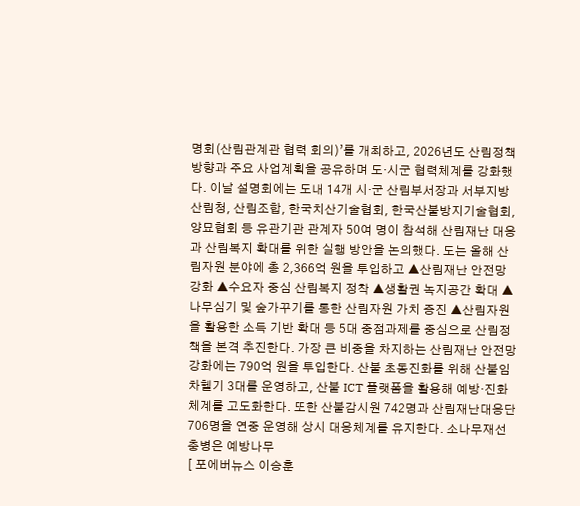명회(산림관계관 협력 회의)’를 개최하고, 2026년도 산림정책 방향과 주요 사업계획을 공유하며 도·시군 협력체계를 강화했다. 이날 설명회에는 도내 14개 시·군 산림부서장과 서부지방산림청, 산림조합, 한국치산기술협회, 한국산불방지기술협회, 양묘협회 등 유관기관 관계자 50여 명이 참석해 산림재난 대응과 산림복지 확대를 위한 실행 방안을 논의했다. 도는 올해 산림자원 분야에 총 2,366억 원을 투입하고 ▲산림재난 안전망 강화 ▲수요자 중심 산림복지 정착 ▲생활권 녹지공간 확대 ▲나무심기 및 숲가꾸기를 통한 산림자원 가치 증진 ▲산림자원을 활용한 소득 기반 확대 등 5대 중점과제를 중심으로 산림정책을 본격 추진한다. 가장 큰 비중을 차지하는 산림재난 안전망 강화에는 790억 원을 투입한다. 산불 초동진화를 위해 산불임차헬기 3대를 운영하고, 산불 ICT 플랫폼을 활용해 예방·진화 체계를 고도화한다. 또한 산불감시원 742명과 산림재난대응단 706명을 연중 운영해 상시 대응체계를 유지한다. 소나무재선충병은 예방나무
[ 포에버뉴스 이승훈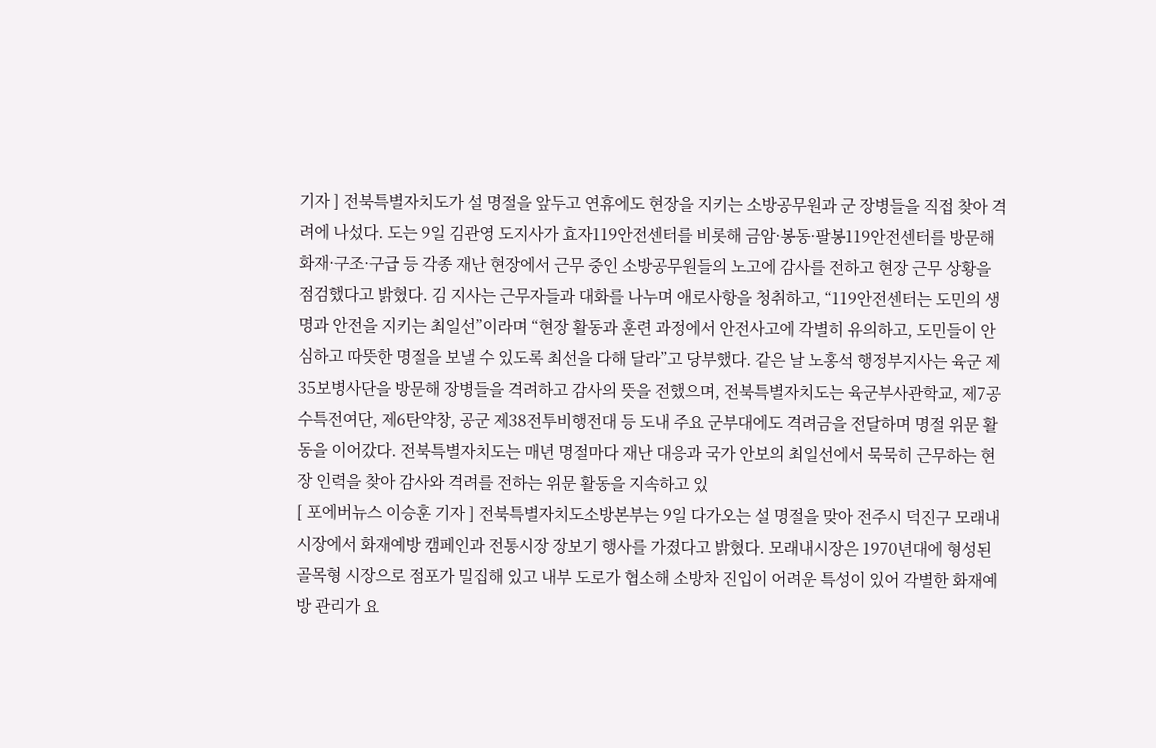기자 ] 전북특별자치도가 설 명절을 앞두고 연휴에도 현장을 지키는 소방공무원과 군 장병들을 직접 찾아 격려에 나섰다. 도는 9일 김관영 도지사가 효자119안전센터를 비롯해 금암·봉동·팔봉119안전센터를 방문해 화재·구조·구급 등 각종 재난 현장에서 근무 중인 소방공무원들의 노고에 감사를 전하고 현장 근무 상황을 점검했다고 밝혔다. 김 지사는 근무자들과 대화를 나누며 애로사항을 청취하고, “119안전센터는 도민의 생명과 안전을 지키는 최일선”이라며 “현장 활동과 훈련 과정에서 안전사고에 각별히 유의하고, 도민들이 안심하고 따뜻한 명절을 보낼 수 있도록 최선을 다해 달라”고 당부했다. 같은 날 노홍석 행정부지사는 육군 제35보병사단을 방문해 장병들을 격려하고 감사의 뜻을 전했으며, 전북특별자치도는 육군부사관학교, 제7공수특전여단, 제6탄약창, 공군 제38전투비행전대 등 도내 주요 군부대에도 격려금을 전달하며 명절 위문 활동을 이어갔다. 전북특별자치도는 매년 명절마다 재난 대응과 국가 안보의 최일선에서 묵묵히 근무하는 현장 인력을 찾아 감사와 격려를 전하는 위문 활동을 지속하고 있
[ 포에버뉴스 이승훈 기자 ] 전북특별자치도소방본부는 9일 다가오는 설 명절을 맞아 전주시 덕진구 모래내시장에서 화재예방 캠페인과 전통시장 장보기 행사를 가졌다고 밝혔다. 모래내시장은 1970년대에 형성된 골목형 시장으로 점포가 밀집해 있고 내부 도로가 협소해 소방차 진입이 어려운 특성이 있어 각별한 화재예방 관리가 요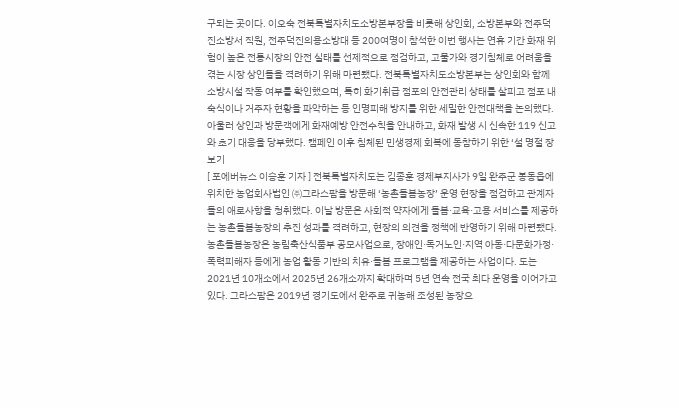구되는 곳이다. 이오숙 전북특별자치도소방본부장을 비롯해 상인회, 소방본부와 전주덕진소방서 직원, 전주덕진의용소방대 등 200여명이 참석한 이번 행사는 연휴 기간 화재 위험이 높은 전통시장의 안전 실태를 선제적으로 점검하고, 고물가와 경기침체로 어려움을 겪는 시장 상인들을 격려하기 위해 마련됐다. 전북특별자치도소방본부는 상인회와 함께 소방시설 작동 여부를 확인했으며, 특히 화기취급 점포의 안전관리 상태를 살피고 점포 내 숙식이나 거주자 현황을 파악하는 등 인명피해 방지를 위한 세밀한 안전대책을 논의했다. 아울러 상인과 방문객에게 화재예방 안전수칙을 안내하고, 화재 발생 시 신속한 119 신고와 초기 대응을 당부했다. 캠페인 이후 침체된 민생경제 회복에 동참하기 위한 ‘설 명절 장보기
[ 포에버뉴스 이승훈 기자 ] 전북특별자치도는 김종훈 경제부지사가 9일 완주군 봉동읍에 위치한 농업회사법인 ㈜그라스팜을 방문해 ‘농촌돌봄농장’ 운영 현장을 점검하고 관계자들의 애로사항을 청취했다. 이날 방문은 사회적 약자에게 돌봄·교육·고용 서비스를 제공하는 농촌돌봄농장의 추진 성과를 격려하고, 현장의 의견을 정책에 반영하기 위해 마련됐다. 농촌돌봄농장은 농림축산식품부 공모사업으로, 장애인·독거노인·지역 아동·다문화가정·폭력피해자 등에게 농업 활동 기반의 치유·돌봄 프로그램을 제공하는 사업이다. 도는 2021년 10개소에서 2025년 26개소까지 확대하며 5년 연속 전국 최다 운영을 이어가고 있다. 그라스팜은 2019년 경기도에서 완주로 귀농해 조성된 농장으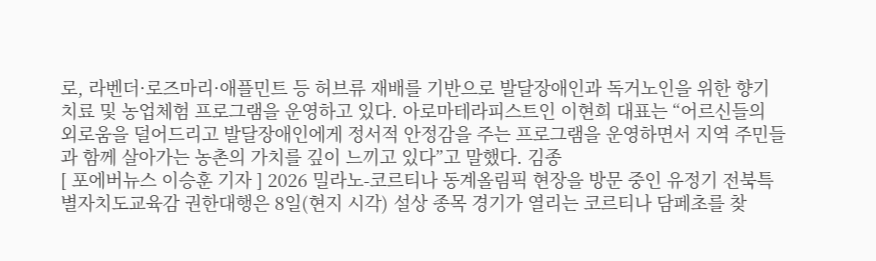로, 라벤더·로즈마리·애플민트 등 허브류 재배를 기반으로 발달장애인과 독거노인을 위한 향기치료 및 농업체험 프로그램을 운영하고 있다. 아로마테라피스트인 이현희 대표는 “어르신들의 외로움을 덜어드리고 발달장애인에게 정서적 안정감을 주는 프로그램을 운영하면서 지역 주민들과 함께 살아가는 농촌의 가치를 깊이 느끼고 있다”고 말했다. 김종
[ 포에버뉴스 이승훈 기자 ] 2026 밀라노-코르티나 동계올림픽 현장을 방문 중인 유정기 전북특별자치도교육감 권한대행은 8일(현지 시각) 설상 종목 경기가 열리는 코르티나 담페초를 찾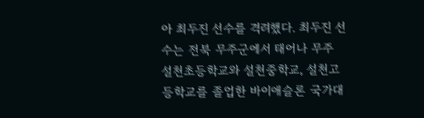아 최두진 선수를 격려했다. 최두진 선수는 전북 무주군에서 태어나 무주 설천초등학교와 설천중학교, 설천고등학교를 졸업한 바이애슬론 국가대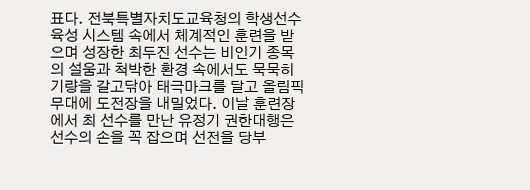표다. 전북특별자치도교육청의 학생선수 육성 시스템 속에서 체계적인 훈련을 받으며 성장한 최두진 선수는 비인기 종목의 설움과 척박한 환경 속에서도 묵묵히 기량을 갈고닦아 태극마크를 달고 올림픽 무대에 도전장을 내밀었다. 이날 훈련장에서 최 선수를 만난 유정기 권한대행은 선수의 손을 꼭 잡으며 선전을 당부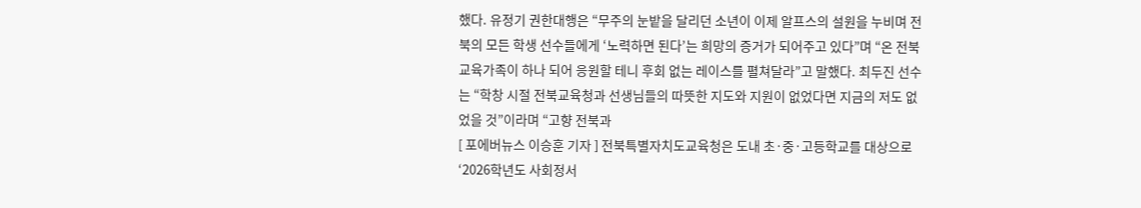했다. 유정기 권한대행은 “무주의 눈밭을 달리던 소년이 이제 알프스의 설원을 누비며 전북의 모든 학생 선수들에게 ‘노력하면 된다’는 희망의 증거가 되어주고 있다”며 “온 전북 교육가족이 하나 되어 응원할 테니 후회 없는 레이스를 펼쳐달라”고 말했다. 최두진 선수는 “학창 시절 전북교육청과 선생님들의 따뜻한 지도와 지원이 없었다면 지금의 저도 없었을 것”이라며 “고향 전북과
[ 포에버뉴스 이승훈 기자 ] 전북특별자치도교육청은 도내 초·중·고등학교를 대상으로 ‘2026학년도 사회정서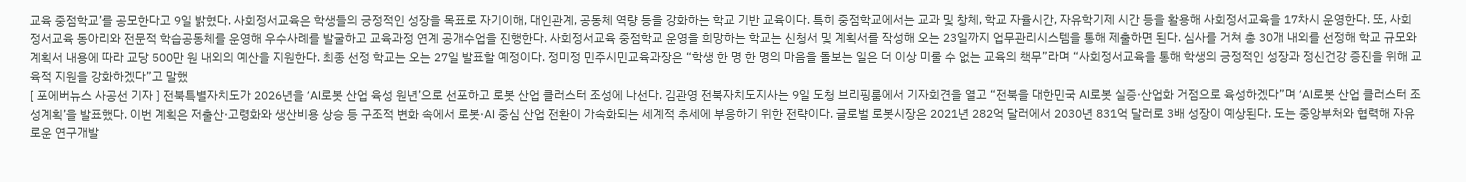교육 중점학교’를 공모한다고 9일 밝혔다. 사회정서교육은 학생들의 긍정적인 성장을 목표로 자기이해, 대인관계, 공동체 역량 등을 강화하는 학교 기반 교육이다. 특히 중점학교에서는 교과 및 창체, 학교 자율시간, 자유학기제 시간 등을 활용해 사회정서교육을 17차시 운영한다. 또, 사회정서교육 동아리와 전문적 학습공동체를 운영해 우수사례를 발굴하고 교육과정 연계 공개수업을 진행한다. 사회정서교육 중점학교 운영을 희망하는 학교는 신청서 및 계획서를 작성해 오는 23일까지 업무관리시스템을 통해 제출하면 된다. 심사를 거쳐 총 30개 내외를 선정해 학교 규모와 계획서 내용에 따라 교당 500만 원 내외의 예산을 지원한다. 최종 선정 학교는 오는 27일 발표할 예정이다. 정미정 민주시민교육과장은 “학생 한 명 한 명의 마음을 돌보는 일은 더 이상 미룰 수 없는 교육의 책무”라며 “사회정서교육을 통해 학생의 긍정적인 성장과 정신건강 증진을 위해 교육적 지원을 강화하겠다”고 말했
[ 포에버뉴스 사공선 기자 ] 전북특별자치도가 2026년을 ‘AI로봇 산업 육성 원년’으로 선포하고 로봇 산업 클러스터 조성에 나선다. 김관영 전북자치도지사는 9일 도청 브리핑룸에서 기자회견을 열고 “전북을 대한민국 AI로봇 실증·산업화 거점으로 육성하겠다”며 ‘AI로봇 산업 클러스터 조성계획’을 발표했다. 이번 계획은 저출산·고령화와 생산비용 상승 등 구조적 변화 속에서 로봇·AI 중심 산업 전환이 가속화되는 세계적 추세에 부응하기 위한 전략이다. 글로벌 로봇시장은 2021년 282억 달러에서 2030년 831억 달러로 3배 성장이 예상된다. 도는 중앙부처와 협력해 자유로운 연구개발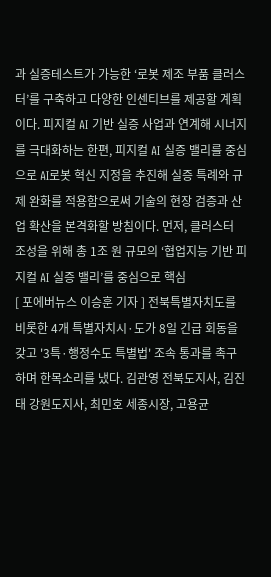과 실증테스트가 가능한 ‘로봇 제조 부품 클러스터’를 구축하고 다양한 인센티브를 제공할 계획이다. 피지컬 AI 기반 실증 사업과 연계해 시너지를 극대화하는 한편, 피지컬 AI 실증 밸리를 중심으로 AI로봇 혁신 지정을 추진해 실증 특례와 규제 완화를 적용함으로써 기술의 현장 검증과 산업 확산을 본격화할 방침이다. 먼저, 클러스터 조성을 위해 총 1조 원 규모의 ‘협업지능 기반 피지컬 AI 실증 밸리’를 중심으로 핵심
[ 포에버뉴스 이승훈 기자 ] 전북특별자치도를 비롯한 4개 특별자치시·도가 8일 긴급 회동을 갖고 '3특·행정수도 특별법' 조속 통과를 촉구하며 한목소리를 냈다. 김관영 전북도지사, 김진태 강원도지사, 최민호 세종시장, 고용균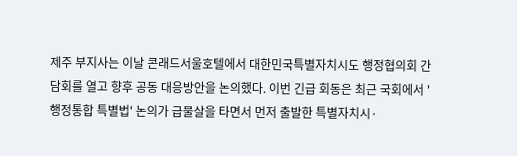제주 부지사는 이날 콘래드서울호텔에서 대한민국특별자치시도 행정협의회 간담회를 열고 향후 공동 대응방안을 논의했다. 이번 긴급 회동은 최근 국회에서 '행정통합 특별법' 논의가 급물살을 타면서 먼저 출발한 특별자치시·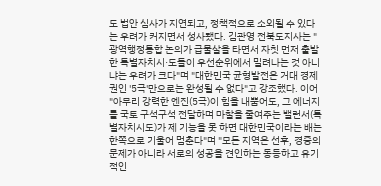도 법안 심사가 지연되고, 정책적으로 소외될 수 있다는 우려가 커지면서 성사됐다. 김관영 전북도지사는 "광역행정통합 논의가 급물살을 타면서 자칫 먼저 출발한 특별자치시·도들이 우선순위에서 밀려나는 것 아니냐는 우려가 크다"며 "대한민국 균형발전은 거대 경제권인 '5극'만으로는 완성될 수 없다"고 강조했다. 이어 "아무리 강력한 엔진(5극)이 힘을 내뿜어도, 그 에너지를 국토 구석구석 전달하며 마찰을 줄여주는 밸런서(특별자치시도)가 제 기능을 못 하면 대한민국이라는 배는 한쪽으로 기울어 멈춘다"며 "모든 지역은 선후, 경중의 문제가 아니라 서로의 성공을 견인하는 동등하고 유기적인